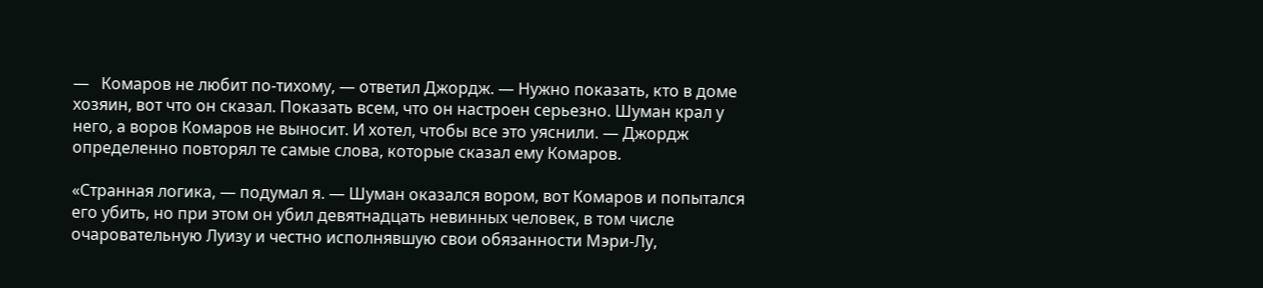—   Комаров не любит по-тихому, — ответил Джордж. — Нужно показать, кто в доме хозяин, вот что он сказал. Показать всем, что он настроен серьезно. Шуман крал у него, а воров Комаров не выносит. И хотел, чтобы все это уяснили. — Джордж определенно повторял те самые слова, которые сказал ему Комаров.

«Странная логика, — подумал я. — Шуман оказался вором, вот Комаров и попытался его убить, но при этом он убил девятнадцать невинных человек, в том числе очаровательную Луизу и честно исполнявшую свои обязанности Мэри-Лу,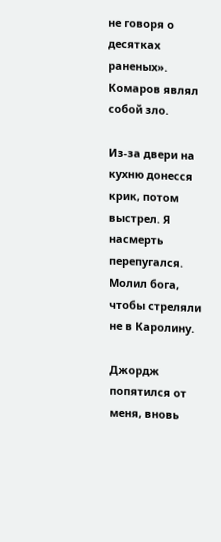не говоря о десятках раненых». Комаров являл собой зло.

Из-за двери на кухню донесся крик, потом выстрел. Я насмерть перепугался. Молил бога, чтобы стреляли не в Каролину.

Джордж попятился от меня, вновь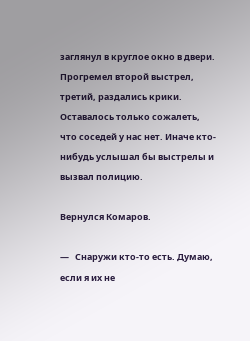заглянул в круглое окно в двери. Прогремел второй выстрел, третий, раздались крики. Оставалось только сожалеть, что соседей у нас нет. Иначе кто-нибудь услышал бы выстрелы и вызвал полицию.

Вернулся Комаров.

—   Снаружи кто-то есть. Думаю, если я их не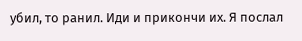убил, то ранил. Иди и прикончи их. Я послал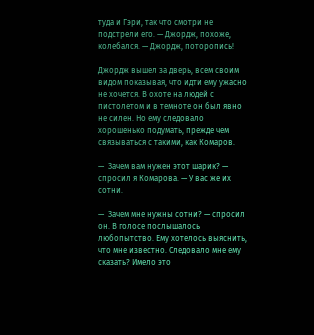туда и Гэри, так что смотри не подстрели его. — Джордж, похоже, колебался. — Джордж, поторопись!

Джордж вышел за дверь, всем своим видом показывая, что идти ему ужасно не хочется. В охоте на людей с пистолетом и в темноте он был явно не силен. Но ему следовало хорошенько подумать, прежде чем связываться с такими, как Комаров.

—  Зачем вам нужен этот шарик? — спросил я Комарова. — У вас же их сотни.

—  Зачем мне нужны сотни? — спросил он. В голосе послышалось любопытство. Ему хотелось выяснить, что мне известно. Следовало мне ему сказать? Имело это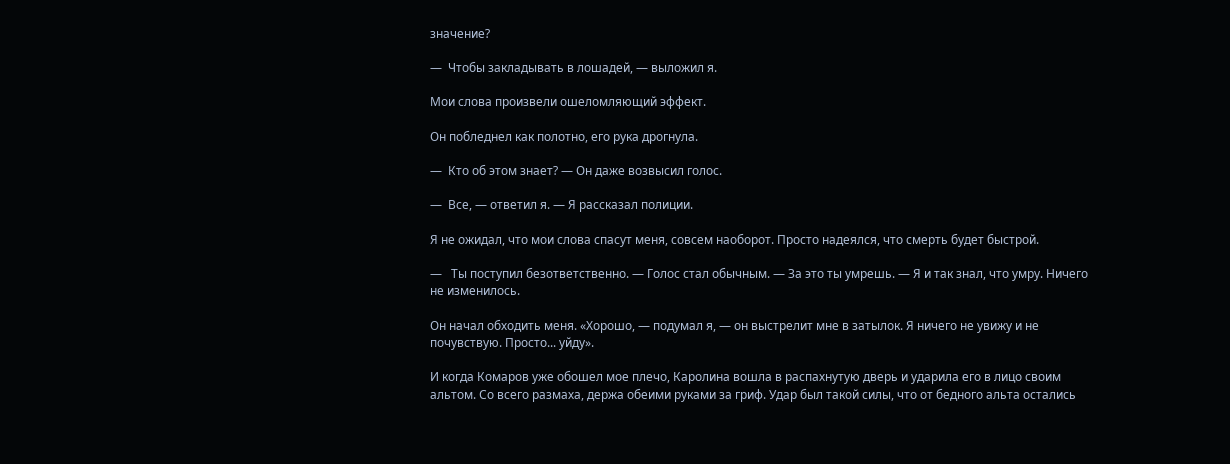значение?

—  Чтобы закладывать в лошадей, — выложил я.

Мои слова произвели ошеломляющий эффект.

Он побледнел как полотно, его рука дрогнула.

—  Кто об этом знает? — Он даже возвысил голос.

—  Все, — ответил я. — Я рассказал полиции.

Я не ожидал, что мои слова спасут меня, совсем наоборот. Просто надеялся, что смерть будет быстрой.

—   Ты поступил безответственно. — Голос стал обычным. — За это ты умрешь. — Я и так знал, что умру. Ничего не изменилось.

Он начал обходить меня. «Хорошо, — подумал я, — он выстрелит мне в затылок. Я ничего не увижу и не почувствую. Просто... уйду».

И когда Комаров уже обошел мое плечо, Каролина вошла в распахнутую дверь и ударила его в лицо своим альтом. Со всего размаха, держа обеими руками за гриф. Удар был такой силы, что от бедного альта остались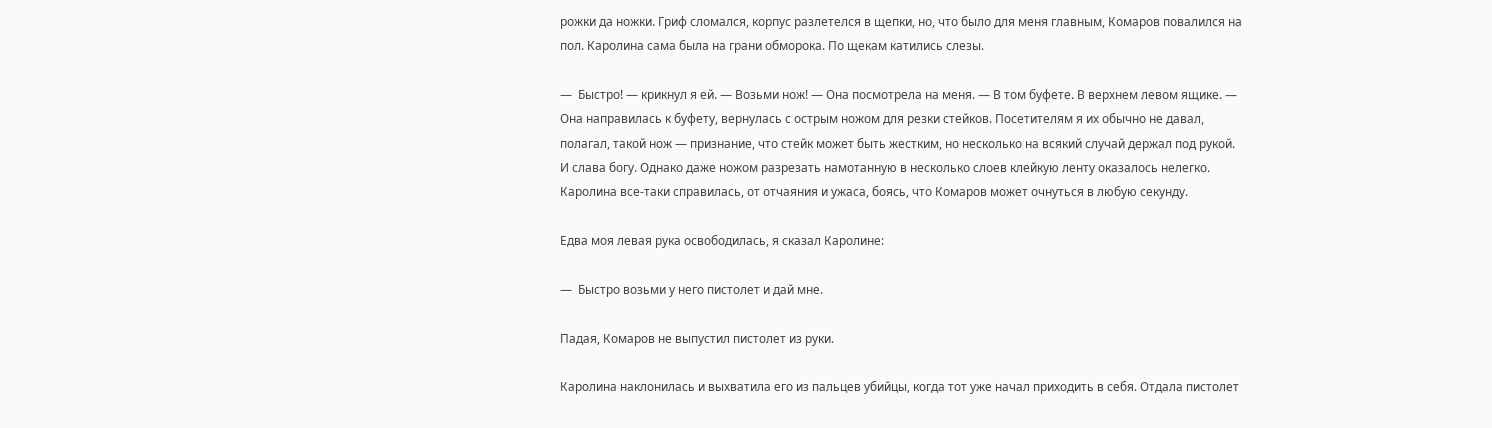рожки да ножки. Гриф сломался, корпус разлетелся в щепки, но, что было для меня главным, Комаров повалился на пол. Каролина сама была на грани обморока. По щекам катились слезы.

—  Быстро! — крикнул я ей. — Возьми нож! — Она посмотрела на меня. — В том буфете. В верхнем левом ящике. — Она направилась к буфету, вернулась с острым ножом для резки стейков. Посетителям я их обычно не давал, полагал, такой нож — признание, что стейк может быть жестким, но несколько на всякий случай держал под рукой. И слава богу. Однако даже ножом разрезать намотанную в несколько слоев клейкую ленту оказалось нелегко. Каролина все-таки справилась, от отчаяния и ужаса, боясь, что Комаров может очнуться в любую секунду.

Едва моя левая рука освободилась, я сказал Каролине:

—  Быстро возьми у него пистолет и дай мне.

Падая, Комаров не выпустил пистолет из руки.

Каролина наклонилась и выхватила его из пальцев убийцы, когда тот уже начал приходить в себя. Отдала пистолет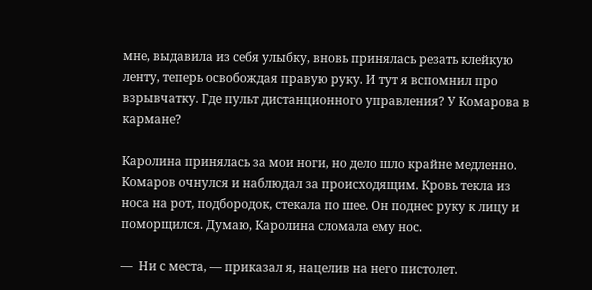мне, выдавила из себя улыбку, вновь принялась резать клейкую ленту, теперь освобождая правую руку. И тут я вспомнил про взрывчатку. Где пульт дистанционного управления? У Комарова в кармане?

Каролина принялась за мои ноги, но дело шло крайне медленно. Комаров очнулся и наблюдал за происходящим. Кровь текла из носа на рот, подбородок, стекала по шее. Он поднес руку к лицу и поморщился. Думаю, Каролина сломала ему нос.

—  Ни с места, — приказал я, нацелив на него пистолет.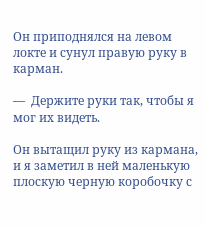Он приподнялся на левом локте и сунул правую руку в карман.

—  Держите руки так, чтобы я мог их видеть.

Он вытащил руку из кармана, и я заметил в ней маленькую плоскую черную коробочку с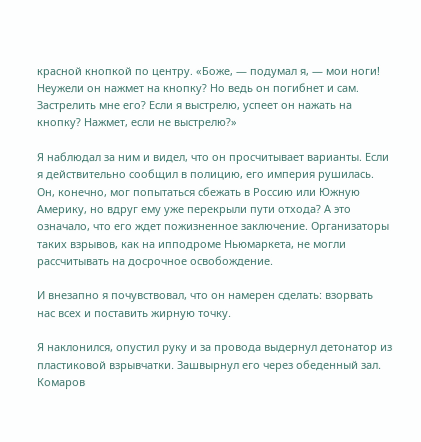красной кнопкой по центру. «Боже, — подумал я, — мои ноги! Неужели он нажмет на кнопку? Но ведь он погибнет и сам. Застрелить мне его? Если я выстрелю, успеет он нажать на кнопку? Нажмет, если не выстрелю?»

Я наблюдал за ним и видел, что он просчитывает варианты. Если я действительно сообщил в полицию, его империя рушилась. Он, конечно, мог попытаться сбежать в Россию или Южную Америку, но вдруг ему уже перекрыли пути отхода? А это означало, что его ждет пожизненное заключение. Организаторы таких взрывов, как на ипподроме Ньюмаркета, не могли рассчитывать на досрочное освобождение.

И внезапно я почувствовал, что он намерен сделать: взорвать нас всех и поставить жирную точку.

Я наклонился, опустил руку и за провода выдернул детонатор из пластиковой взрывчатки. Зашвырнул его через обеденный зал. Комаров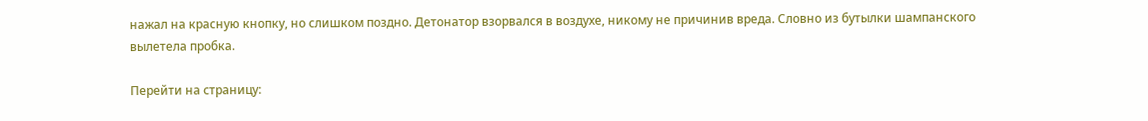нажал на красную кнопку, но слишком поздно. Детонатор взорвался в воздухе, никому не причинив вреда. Словно из бутылки шампанского вылетела пробка.

Перейти на страницу: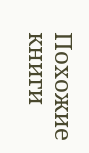Похожие книги